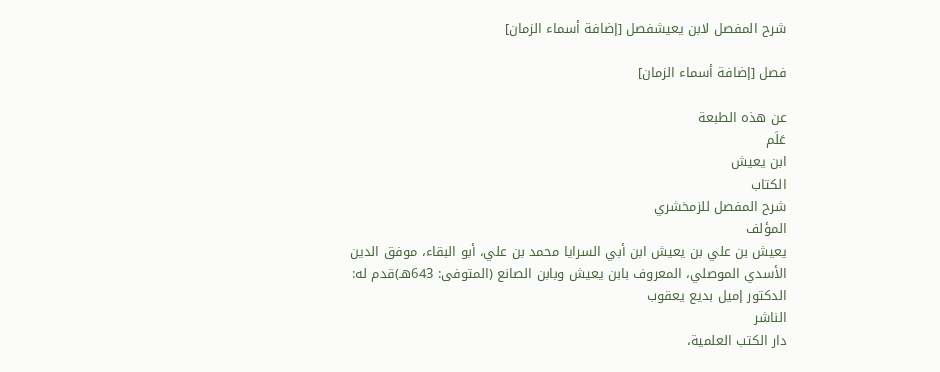شرح المفصل لابن يعيشفصل [إضافة أسماء الزمان]

فصل [إضافة أسماء الزمان]

عن هذه الطبعة
عَلَم
ابن يعيش
الكتاب
شرح المفصل للزمخشري
المؤلف
يعيش بن علي بن يعيش ابن أبي السرايا محمد بن علي، أبو البقاء، موفق الدين الأسدي الموصلي، المعروف بابن يعيش وبابن الصانع (المتوفى: 643هـ)قدم له: الدكتور إميل بديع يعقوب
الناشر
دار الكتب العلمية،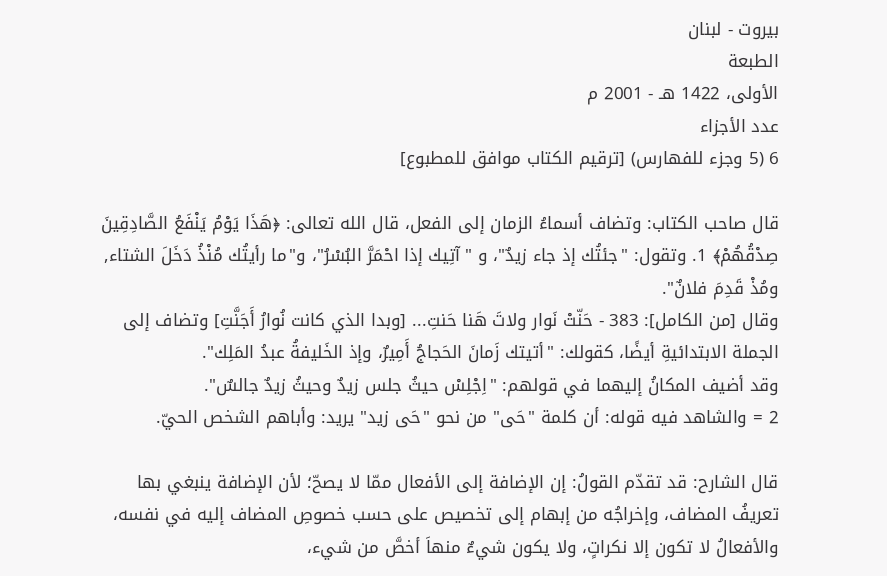بيروت - لبنان
الطبعة
الأولى، 1422 هـ - 2001 م
عدد الأجزاء
6 (5 وجزء للفهارس) [ترقيم الكتاب موافق للمطبوع]

قال صاحب الكتاب: وتضاف أسماءُ الزمان إلى الفعل، قال الله تعالى: ﴿هَذَا يَوْمُ يَنْفَعُ الصَّادِقِينَ صِدْقُهُمْ﴾ 1. وتقول: "جئتُك إذ جاء زيدٌ"، و "آتِيك إذا احْمَرَّ البُسْرُ"، و"ما رأيتُك مُنْذُ دَخَلَ الشتاء, ومُذْ قَدِمَ فلانٌ".
وقال [من الكامل]: 383 - حَنّتْ نَوار ولاتَ هَنا حَنتِ... [وبدا الذي كانت نُوارُ أَجَنَّتِ] وتضاف إلى الجملة الابتدائيةِ أيضًا، كقولك: "أتيتك زَمانَ الحَجاجُ أَمِيرٌ، وإذ الخَليفةُ عبدُ المَلِك".
وقد أضيف المكانُ إليهما في قولهم: "اِجْلِسْ حيثُ جلس زيدٌ وحيثُ زيدٌ جالسٌ".
2 = والشاهد فيه قوله: أن كلمة "حَى" من نحو "حَى زيد" يريد: وأباهم الشخص الحيّ.

قال الشارح: قد تقدّم القولُ: إن الإضافة إلى الأفعال ممّا لا يصحّ؛ لأن الإضافة ينبغي بها تعريفُ المضاف، وإخراجُه من إبهام إلى تخصيص على حسب خصوصِ المضاف إليه في نفسه، والأفعالُ لا تكون إلا نكراتٍ، ولا يكون شيءٌ منهاَ أخصَّ من شيء،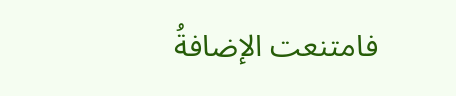فامتنعت الإضافةُ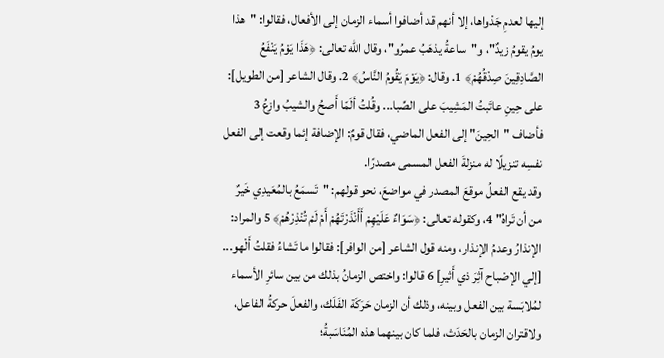إليها لعدمِ جَدْواها، إلا أنهم قد أضافوا أسماء الزمان إلى الأفعال، فقالوا: "هذا يومُ يقومُ زيدٌ"، و"ساعةُ يذهَبُ عمرُو"، وقال الله تعالى: ﴿هَذَا يَوْمُ يَنْفَعُ الصَّادِقِينَ صِدْقُهُمْ﴾ 1. وقال: ﴿يَوْمَ يَقُومُ النَّاسُ﴾ 2. وقال الشاعر [من الطويل]: على حِينِ عاتَبتُ المَشِيبَ على الصِّبا... وقُلتُ ألَمّا أَصحُ والشيبُ وازعُ 3 فأضاف "الحِينَ" إلى الفعل الماضي، فقال قومٌ: الإضافة إئما وقعت إلى الفعل نفسِه تنزيلًا له منزلةَ الفعل المسمى مصدرًا.
وقد يقع الفعلُ موقعَ المصدر في مواضعَ، نحو قولهم: "تَسمَعُ بالمُعَيدِي خَيرٌ من أن تَراهُ" 4، وكقوله تعالى: ﴿سَوَاءٌ عَلَيْهِمْ أَأَنْذَرْتَهُمْ أَمْ لَمْ تُنْذِرْهُمْ﴾ 5 والمراد: الإنذارُ وعدمُ الإنذار، ومنه قول الشاعر [من الوافر]: فقالوا ما تَشاءُ فقلتُ أَلْهو... [إلي الإصْباح آثِرَ ذي أَثيرِ] 6 قالوا: واختص الزمانُ بذلك من بين سائرِ الأسماء لمُلابَسة بين الفعل وبينه، وذلك أن الزمان حَرَكَة الفَلَك، والفعلَ حركةُ الفاعل، ولاقتران الزمان بالحَدَث، فلما كان بينهما هذه المُنَاسَبةُ؛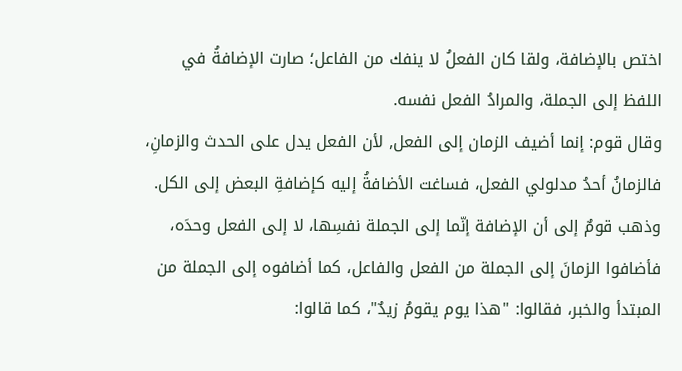اختص بالإضافة، ولقا كان الفعلُ لا ينفك من الفاعل؛ صارت الإضافةُ في اللفظ إلى الجملة، والمرادُ الفعل نفسه.
وقال قوم: إنما أضيف الزمان إلى الفعل, لأن الفعل يدل على الحدث والزمانِ، فالزمانُ أحدُ مدلولي الفعل، فساغت الأضافةُ إليه كإضافةِ البعض إلى الكل.
وذهب قومٌ إلى أن الإضافة إنّما إلى الجملة نفسِها، لا إلى الفعل وحدَه، فأضافوا الزمانَ إلى الجملة من الفعل والفاعل، كما أضافوه إلى الجملة من المبتدأ والخبر، فقالوا: "هذا يوم يقومُ زيدٌ"، كما قالوا: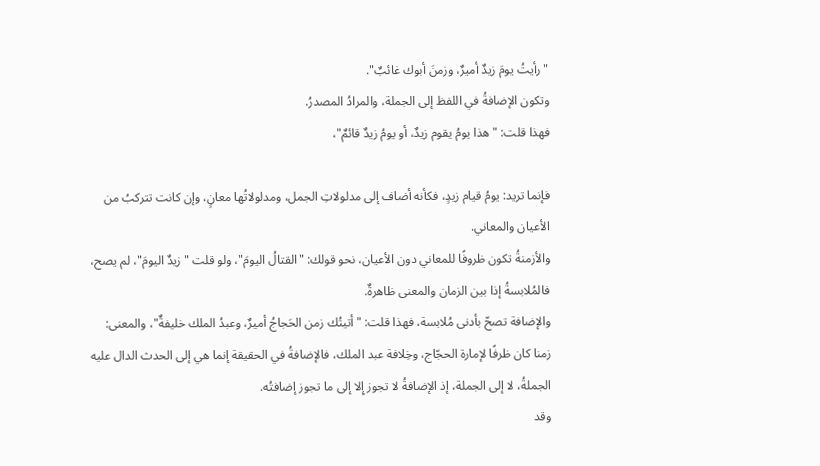"رأيتُ يومَ زيدٌ أميرٌ، وزمنَ أبوك غائبٌ".
وتكون الإضافةُ في اللفظ إلى الجملة، والمرادُ المصدرُ.
فهذا قلت: "هذا يومُ يقوم زيدٌ، أو يومُ زيدٌ قائمٌ"،

فإنما تريد: يومُ قيام زيدٍ، فكأنه أضاف إلى مدلولاتِ الجمل، ومدلولاتُها معانٍ، وإن كانت تتركبُ من الأعيان والمعاني.
والأزمنةُ تكون ظروفًا للمعاني دون الأعيان، نحو قولك: "القتالُ اليومَ"، ولو قلت "زيدٌ اليومَ"، لم يصح، فالمُلابسةُ إذا بين الزمان والمعنى ظاهرةٌ.
والإضافة تصحّ بأدنى مُلابسة، فهذا قلت: "أتيتُك زمن الحَجاجُ أميرٌ، وعبدُ الملك خليفةٌ"، والمعنى: زمنا كان ظرفًا لإمارة الحجّاج، وخِلافة عبد الملك، فالإضافةُ في الحقيقة إنما هي إلى الحدث الدال عليه الجملةُ، لا إلى الجملة، إذ الإضافةُ لا تجوز إِلا إلى ما تجوز إضافتُه.
وقد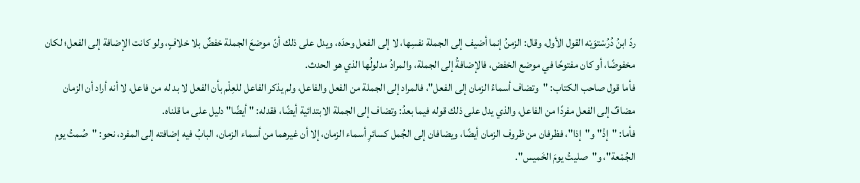ردّ ابنُ دُرُسْتوَيْه القول الأول، وقال: الزمنُ إنما أضيف إلى الجملة نفسِها، لا إلى الفعل وحدَه، ويدل على ذلك أنّ موضعَ الجملة خفضٌ بلا خلافٍ، ولو كانت الإضافة إلى الفعل؛ لكان مخفوضًا، أو كان مفتوحًا في موضع الخفض، فالإضافةُ إلى الجملة، والمرادُ مدلولُها الذي هو الحدث.
فأما قول صاحب الكتاب: "وتضاف أسماءُ الزمان إلى الفعل"، فالمراد إلى الجملة من الفعل والفاعل، ولم يذكر الفاعل للعِلْم بأن الفعل لا بد له من فاعل، لا أنه أراد أن الزمان مضافٌ إلى الفعل مفردًا من الفاعل، والذي يدل على ذلك قوله فيما بعدُ: وتضاف إلى الجملة الابتدائية أيضًا، فقدله: " أيضًا" دليل على ما قلناه.
فأما: "إذْ" و"إذا"، فظرفان من ظروف الزمان أيضًا، ويضافان إلى الجُمل كسائرِ أسماء الزمان، إلا أن غيرهما من أسماء الزمان، البابُ فيه إضافته إلى المفرد، نحو: "صُمتُ يوم الجُمْعة"، و"صليتُ يومَ الخَميس".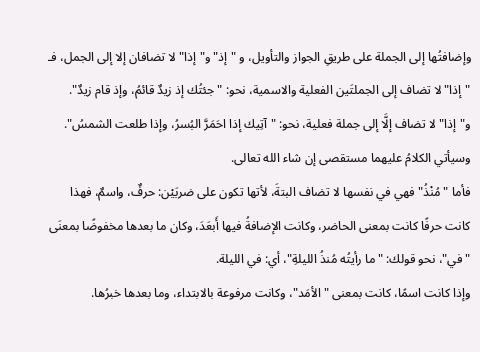وإضافتُها إلى الجملة على طريقِ الجواز والتأويل، و "إذ" و"إذا" لا تضافان إلا إلى الجمل، فـ "إذا" لا تضاف إلى الجملتَين الفعلية والاسمية، نحو: "جئتُك إذ زيدٌ قائمُ، وإذ قام زيدٌ".
و"إذا" لا تضاف إلَّا إلى جملة فعلية، نحو: "آتِيك إذا احَمَرَّ البُسرُ، وإذا طلعت الشمسُ".
وسيأتي الكلامُ عليهما مستقصى إن شاء الله تعالى.
فأما "مُنْذُ" فهي في نفسها لا تضاف البتةَ، لأتها تكون على ضربَيْن: حرفٌ، واسمٌ، فهذا كانت حرفًا كانت بمعنى الحاضر، وكانت الإضافةُ فيها أَبعَدَ، وكان ما بعدها مخفوضًا بمعنَى "في"، نحو قولك: "ما رأيتُه مُنذُ الليلةِ"، أي: في الليلة.
وإذا كانت اسمًا، كانت بمعنى "الأمَد"، وكانت مرفوعة بالابتداء، وما بعدها خبرُها.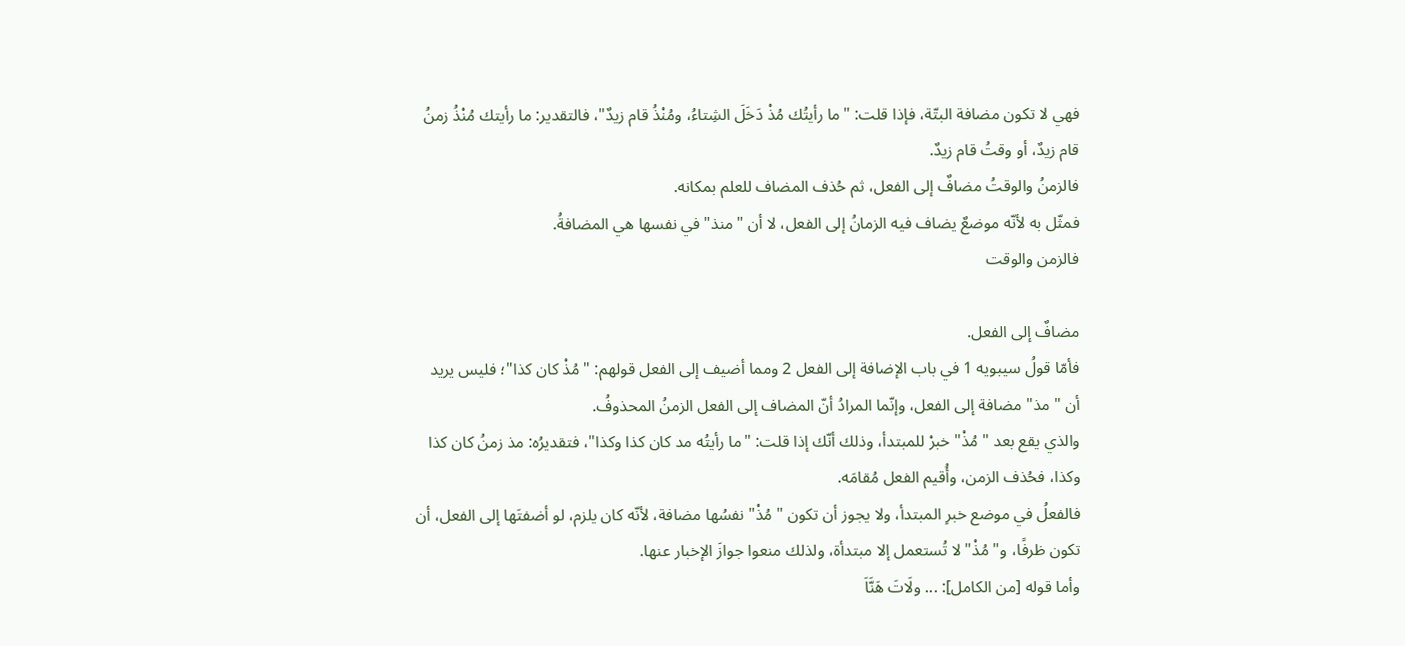فهي لا تكون مضافة البتّة، فإذا قلت: "ما رأيتُك مُذْ دَخَلَ الشِتاءُ، ومُنْذُ قام زيدٌ"، فالتقدير: ما رأيتك مُنْذُ زمنُ قام زيدٌ، أو وقتُ قام زيدٌ.
فالزمنُ والوقتُ مضافٌ إلى الفعل، ثم حُذف المضاف للعلم بمكانه.
فمثّل به لأنّه موضعٌ يضاف فيه الزمانُ إلى الفعل، لا أن "منذ" في نفسها هي المضافةُ.
فالزمن والوقت

مضافٌ إلى الفعل.
فأمّا قولُ سيبويه 1 في باب الإضافة إلى الفعل 2 ومما أضيف إلى الفعل قولهم: "مُذْ كان كذا"؛ فليس يريد أن "مذ" مضافة إلى الفعل، وإنّما المرادُ أنّ المضاف إلى الفعل الزمنُ المحذوفُ.
والذي يقع بعد "مُذْ" خبرْ للمبتدأ، وذلك أنّك إذا قلت: "ما رأيتُه مد كان كذا وكذا"، فتقديرُه: مذ زمنُ كان كذا وكذا، فحُذف الزمن، وأُقيم الفعل مُقامَه.
فالفعلُ في موضع خبرِ المبتدأ، ولا يجوز أن تكون "مُذْ" نفسُها مضافة، لأنّه كان يلزم، لو أضفتَها إلى الفعل، أن تكون ظرفًا، و"مُذْ" لا تُستعمل إلا مبتدأة، ولذلك منعوا جوازَ الإخبار عنها.
وأما قوله [من الكامل]: ... ولَاتَ هَنَّاَ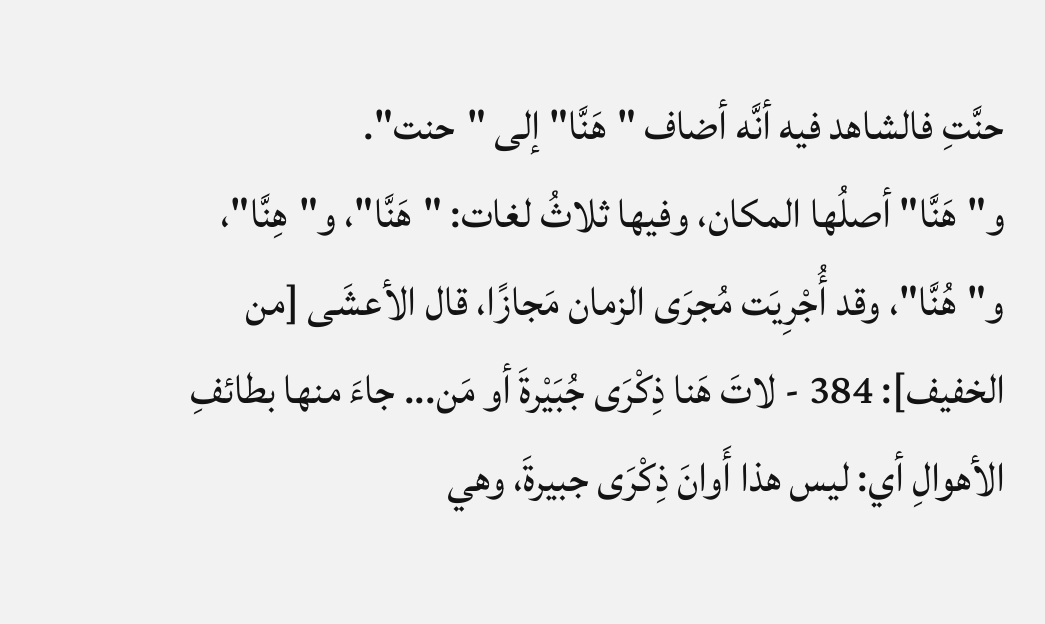حنَّتِ فالشاهد فيه أنَّه أضاف "هَنَّا" إلى "حنت".
و"هَنَّا" أصلُها المكان، وفيها ثلاثُ لغات: "هَنَّا"، و"هِنَّا"، و"هُنَّا"، وقد أُجْرِيَت مُجرَى الزمان مَجازًا، قال الأعشَى [من الخفيف]: 384 - لاتَ هَنا ذِكْرَى جُبَيْرةَ أو مَن... جاءَ منها بطائفِ الأهوالِ أي: ليس هذا أَوانَ ذِكْرَى جبيرةَ، وهي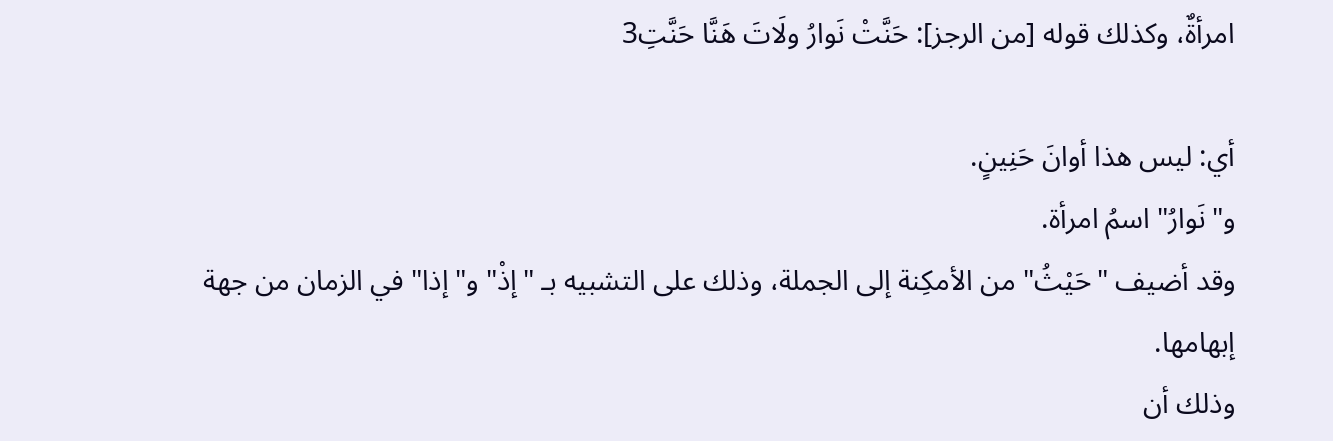امرأةٌ، وكذلك قوله [من الرجز]: حَنَّتْ نَوارُ ولَاتَ هَنَّا حَنَّتِ3

أي: ليس هذا أوانَ حَنِينٍ.
و"نَوارُ" اسمُ امرأة.
وقد أضيف "حَيْثُ" من الأمكِنة إلى الجملة، وذلك على التشبيه بـ "إذْ" و"إذا" في الزمان من جهة إبهامها.
وذلك أن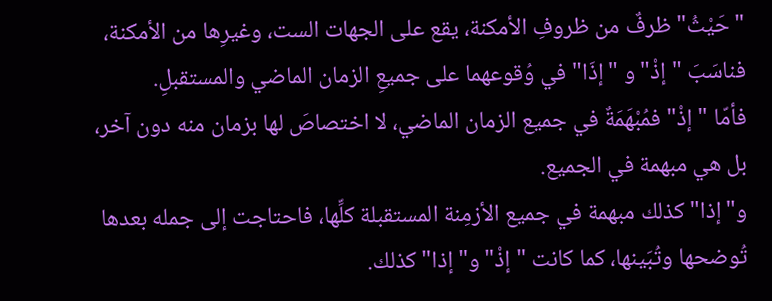"حَيْثُ" ظرفٌ من ظروفِ الأمكنة، يقع على الجهات الست، وغيرِها من الأمكنة، فناسَبَ "إذْ" و "إذَا" في وُقوعهما على جميعِ الزمان الماضي والمستقبلِ.
فأمّا "إذْ" فمُبْهَمَةٌ في جميع الزمان الماضي، لا اختصاصَ لها بزمان منه دون آخر، بل هي مبهمة في الجميع.
و"إذا" كذلك مبهمة في جميع الأزمِنة المستقبلة كلِّها، فاحتاجت إلى جمله بعدها تُوضحها وتُبَينها، كما كانت "إذْ" و"إذا" كذلك.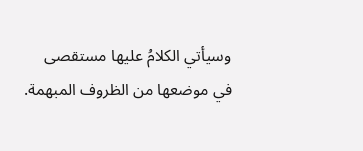وسيأتي الكلامُ عليها مستقصى في موضعها من الظروف المبهمة.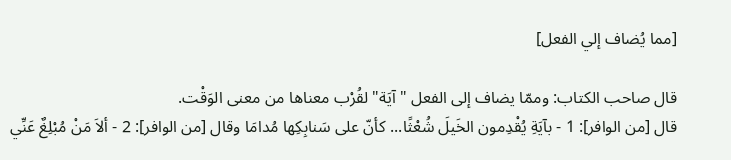[مما يُضاف إلي الفعل]

قال صاحب الكتاب: وممّا يضاف إلى الفعل "آيَة" لقُرْب معناها من معنى الوَقْت.
قال [من الوافر]: 1 - بآيَةِ يُقْدِمون الخَيلَ شُعْثًا... كأنّ على سَنابِكِها مُدامَا وقال [من الوافر]: 2 - ألاَ مَنْ مُبْلِغٌ عَنِّي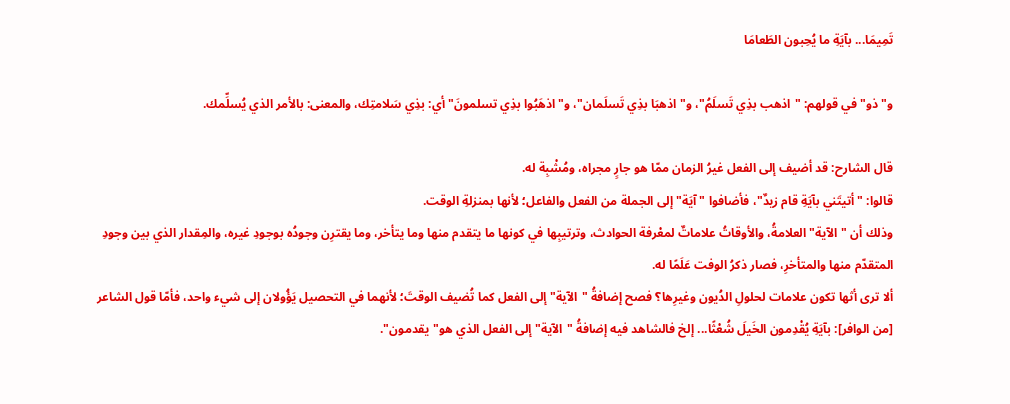تَمِيمَا... بآيَةِ ما يُحِبون الطَعامَا

و"ذو" في قولهم: "اذهب بذِي تَسلَمُ"، و"اذهبَا بذِي تَسلَمان"، و"اذهَبُوا بذِي تسلمونَ" أي: بذِي سَلامتِك، والمعنى: بالأمر الذي يُسلِّمك.

قال الشارح: قد أضيف إلى الفعل غيرُ الزمان ممّا هو جارٍ مجراه، ومُشْبِة له.
قالوا: "أتيتَني بآيَةِ قام زيدٌ"، فأضافوا "آيَة" إلى الجملة من الفعل والفاعل؛ لأنها بمنزلةِ الوقت.
وذلك أن "الآية" العلامةُ، والأوقاتُ علاماتٌ لمعْرفة الحوادث، وترتيبِها في كونها ما يتقدم منها وما يتأخر، وما يقترِن وجودُه بوجودِ غيره، والمِقدار الذي بين وجودِ المتقدّم منها والمتأخرِ، فصار ذكرُ الوفت عَلَمًا له.
ألا ترى أثها تكون علامات لحلولِ الدُيون وغيرِها؟ فصح إضافةُ "الآية" إلى الفعل كما تُضيف الوقتَ؛ لأنهما في التحصيل يَؤُولان إلى شيء واحد، فأمّا قول الشاعر [من الوافر]: بآيَةِ يُقْدِمون الخَيلَ شُعْثًا... إلخ فالشاهد فيه إضافةُ "الآية" إلى الفعل الذي هو"يقدمون".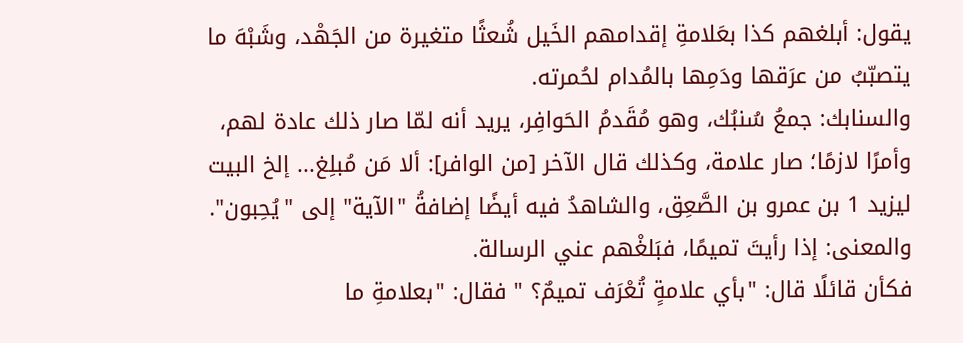يقول: أبلغهم كذا بعَلامةِ إقدامهم الخَيل شُعثًا متغيرة من الجَهْد، وشَبْهَ ما يتصبّبُ من عرَقها ودَمِها بالمُدام لحُمرته.
والسنابك: جمعُ سُنبُك، وهو مُقَدمُ الحَوافِر، يريد أنه لمّا صار ذلك عادة لهم، وأمرًا لازمًا؛ صار علامة، وكذلك قال الآخر [من الوافر]: ألا مَن مُبلِغ... إلخ البيت ليزيد 1 بن عمرو بن الصَّعِق، والشاهدُ فيه أيضًا إضافةُ "الآية" إلى "يُحِبون".
والمعنى: إذا رأيتَ تميمًا، فبَلغْهم عني الرسالة.
فكأن قائلًا قال: "بأي علامةٍ تُعْرَف تميمٌ؟ " فقال: "بعلامةِ ما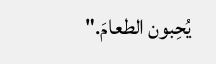يُحِبون الطعامَ."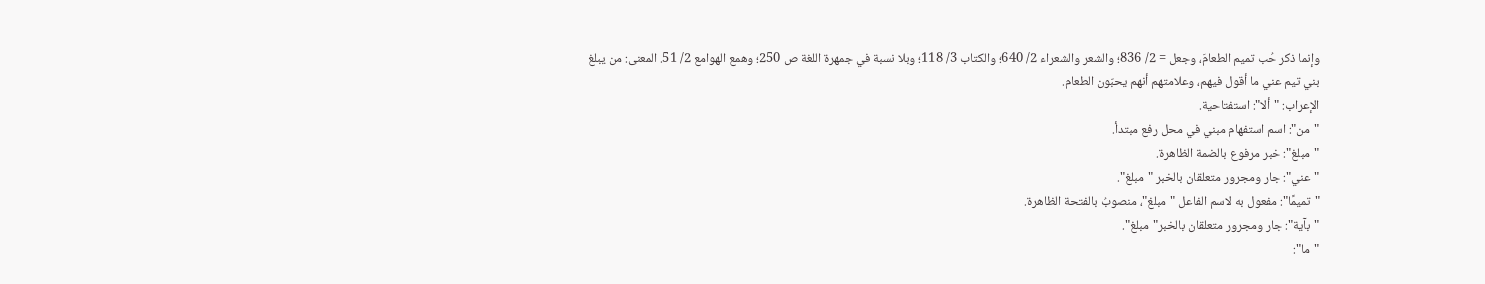وإنما ذكر حُب تميم الطعامَ، وجعل = 2/ 836؛ والشعر والشعراء 2/ 640؛ والكتاب 3/ 118؛ وبلا نسبة في جمهرة اللغة ص 250؛ وهمع الهوامع 2/ 51. المعنى: من يبلغ بني تيم عني ما أقول فيهم، وعلامتهم أنهم يحبّون الطعام.
الإعراب: "ألا": استفتاحية.
"من": اسم استفهام مبني في محل رفع مبتدأ.
"مبلغ": خبر مرفوع بالضمة الظاهرة.
"عني": جار ومجرور متعلقان بالخبر "مبلغ".
"تميمًا": مفعول به لاسم الفاعل "مبلغ"، منصوبُ بالفتحة الظاهرة.
"بآية": جار ومجرور متعلقان بالخبر"مبلغ".
"ما":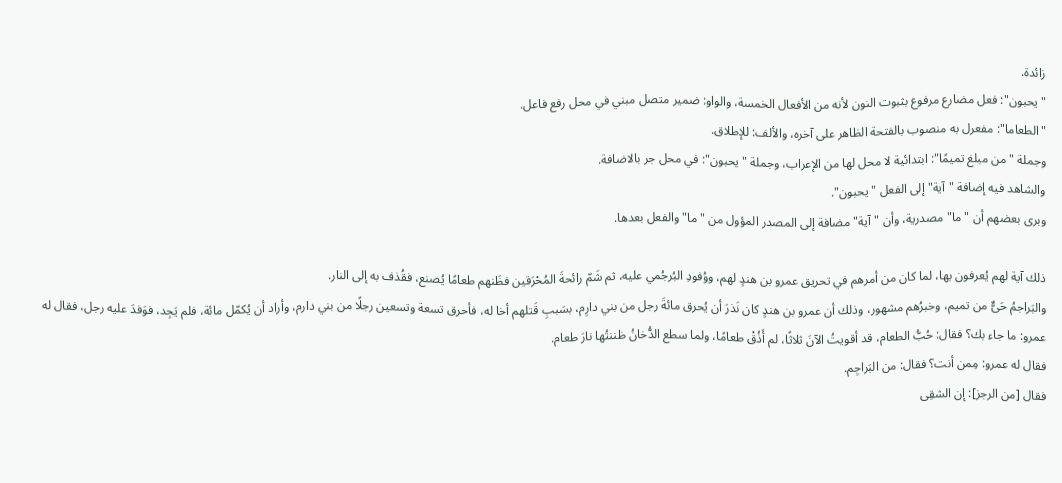زائدة.
"يحبون": فعل مضارع مرفوع بثبوت النون لأنه من الأفعال الخمسة، والواو: ضمير متصل مبني في محل رفع فاعل.
"الطعاما": مفعرل به منصوب بالفتحة الظاهر على آخره، والألف: للإطلاق.
وجملة "من مبلغ تميمًا": ابتدائية لا محل لها من الإعراب، وجملة "يحبون": في محل جر بالاضافة.
والشاهد فيه إضافة "آية" إلى الفعل "يحبون".
وبرى بعضهم أن "ما" مصدرية، وأن "آية" مضافة إلى المصدر المؤول من "ما" والفعل بعدها.

ذلك آية لهم يُعرفون بها، لما كان من أمرهم في تحريق عمرو بن هندٍ لهم، ووُفودِ البُرجُمي عليه، ثم شَمّ رائحةَ المُحْرَقين فظَنهم طعامًا يُصنع، فقُذف به إلى النار.
والبَراجمُ حَىٌّ من تميم، وخبرُهم مشهور، وذلك أن عمرو بن هندٍ كان نَذرَ أن يُحرق مائةَ رجل من بني دارِم، بسَببِ قَتلهم أخا له، فأحرق تسعة وتسعين رجلًا من بني دارم، وأراد أن يُكمّل مائة، فلم يَجِد، فوَفدَ عليه رجل، فقال له عمرو: ما جاء بك؟ فقال: حُبُّ الطعام، قد أقويتُ الآنَ ثلاثًا، لم أَذُقْ طعامًا، ولما سطع الدُّخانُ ظننتُها نارَ طعام.
فقال له عمرو: مِمن أنت؟ فقال: من البَراجِم.
فقال [من الرجز]: إن الشقِى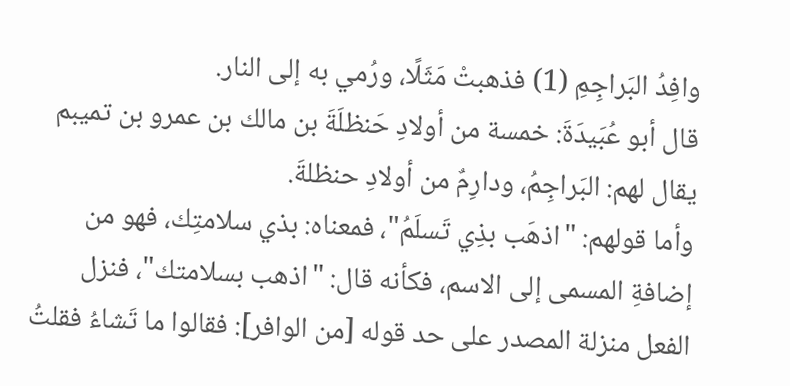وافِدُ البَراجِمِ (1) فذهبتْ مَثَلًا، ورُمي به إلى النار.
قال أبو عُبَيدَةَ: خمسة من أولادِ حَنظلَةَ بن مالك بن عمرو بن تميبم يقال لهم: البَراجِمُ، ودارِمٌ من أولادِ حنظلةَ.
وأما قولهم: "اذهَب بذِي تَسلَمُ"، فمعناه: بذي سلامتِك، فهو من إضافةِ المسمى إلى الاسم، فكأنه قال: "اذهب بسلامتك"، فنزل الفعل منزلة المصدر على حد قوله [من الوافر]: فقالوا ما تَشاءُ فقلتُ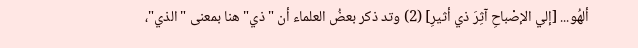ألهُو... [إلي الإصْباحِ آثِرَ ذي أثيرِ] (2) وتد ذكر بعضُ العلماء أن "ذي" هنا بمعنى "الذي"،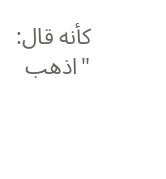كأنه قال: "اذهب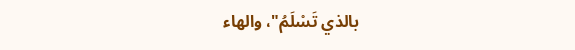بالذي تَسْلَمُ"، والهاء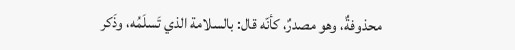محذوفةٌ، وهو مصدرٌ، كأنّه قال: بالسلامة الذي تَسلَمُه، وذَكر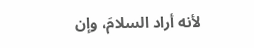لأنه أراد السلامَ، وإن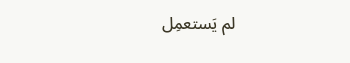لم يَستعمِل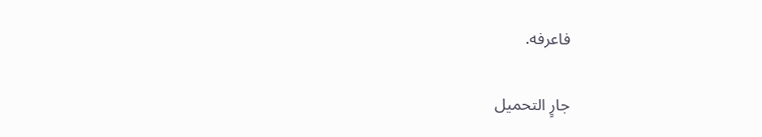فاعرفه.

جارٍ التحميل